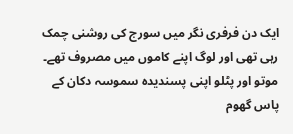ایک دن فرفری نگر میں سورج کی روشنی چمک رہی تھی اور لوگ اپنے کاموں میں مصروف تھے۔ موتو اور پٹلو اپنی پسندیدہ سموسہ دکان کے پاس گھوم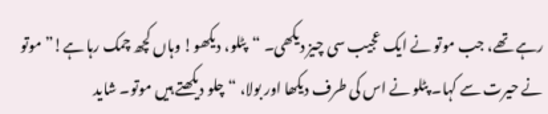رہے تھے، جب موتو نے ایک عجیب سی چیز دیکھی۔ “پٹلو، دیکھو! وہاں کچھ چمک رہا ہے!” موتو نے حیرت سے کہا۔ پٹلو نے اس کی طرف دیکھا اور بولا، “چلو دیکھتے ہیں موتو۔ شاید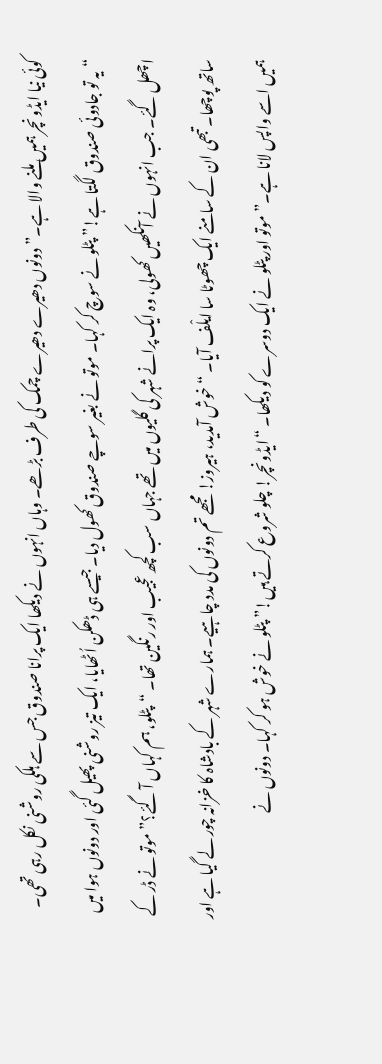کوئی نیا ایڈونچر ہمیں ملنے والا ہے۔” دونوں دھیرے دھیرے چمک کی طرف بڑھے۔ وہاں انہوں نے دیکھا ایک پرانا صندوق جس سے ہلکی روشنی نکل رہی تھی۔ “یہ تو جادوئی صندوق لگتا ہے!” پٹلو نے سوچ کر کہا۔ موتو نے بغیر سوچے صندوق کھول دیا۔ جیسے ہی ڈھکن اُٹھایا، ایک تیز روشنی پھیل گئی اور دونوں ہوا میں اچھل گئے۔ جب انہوں نے آنکھیں کھولی، وہ ایک پرانے شہر کی گلیوں میں تھے جہاں سب کچھ عجیب اور رنگین تھا۔ “پٹلو، ہم کہاں آ گئے؟” موتو نے ڈر کے ساتھ پوچھا۔ تبھی ان کے سامنے ایک چھوٹا سا ایلْف آیا۔ “خوش آمدید، ہیروز! مجھے تم دونوں کی مدد چاہیے۔ ہمارے شہر کے بادشاہ کا خزانہ چور لے گیا ہے اور ہمیں اسے واپس لانا ہے۔” موتو اور پٹلو نے ایک دوسرے کو دیکھا۔ “ایڈونچر! چلو شروع کرتے ہیں!” پٹلو نے خوش ہو کر کہا۔ دونوں نے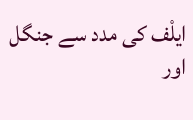ایلْف کی مدد سے جنگل اور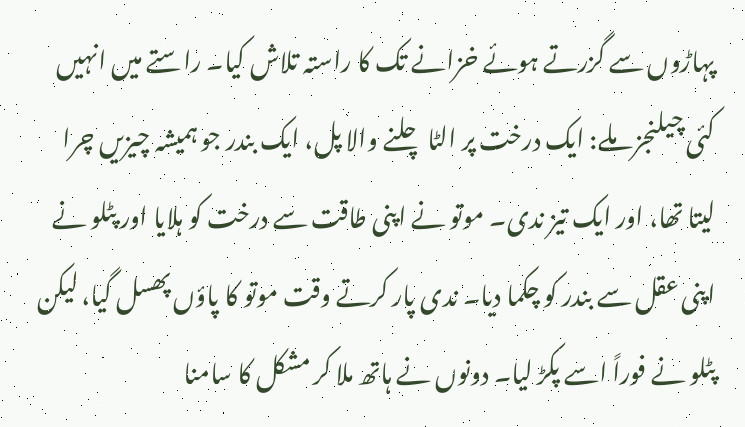پہاڑوں سے گزرتے ہوئے خزانے تک کا راستہ تلاش کیا۔ راستے میں انہیں کئی چیلنجز ملے: ایک درخت پر الٹا چلنے والا پل، ایک بندر جو ہمیشہ چیزیں چرا لیتا تھا، اور ایک تیز ندی۔ موتو نے اپنی طاقت سے درخت کو ہلایا اور پٹلو نے اپنی عقل سے بندر کو چکما دیا۔ ندی پار کرتے وقت موتو کا پاؤں پھسل گیا، لیکن پٹلو نے فوراً اسے پکڑ لیا۔ دونوں نے ہاتھ ملا کر مشکل کا سامنا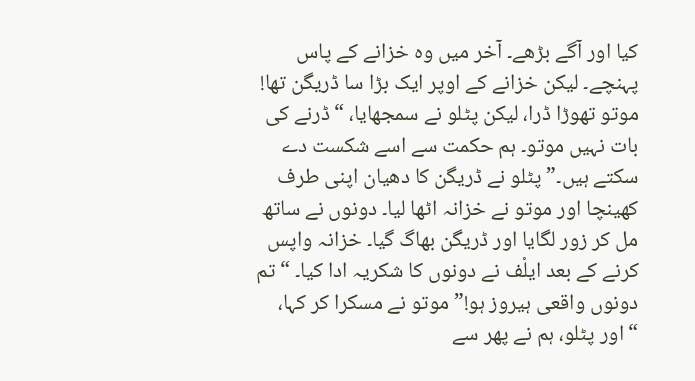کیا اور آگے بڑھے۔ آخر میں وہ خزانے کے پاس پہنچے۔ لیکن خزانے کے اوپر ایک بڑا سا ڈریگن تھا! موتو تھوڑا ڈرا، لیکن پٹلو نے سمجھایا، “ڈرنے کی بات نہیں موتو۔ ہم حکمت سے اسے شکست دے سکتے ہیں۔” پٹلو نے ڈریگن کا دھیان اپنی طرف کھینچا اور موتو نے خزانہ اٹھا لیا۔ دونوں نے ساتھ مل کر زور لگایا اور ڈریگن بھاگ گیا۔ خزانہ واپس کرنے کے بعد ایلْف نے دونوں کا شکریہ ادا کیا۔ “تم دونوں واقعی ہیروز ہو!” موتو نے مسکرا کر کہا، “اور پٹلو، ہم نے پھر سے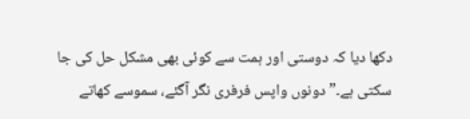دکھا دیا کہ دوستی اور ہمت سے کوئی بھی مشکل حل کی جا سکتی ہے۔” دونوں واپس فرفری نگر آگئے، سموسے کھاتے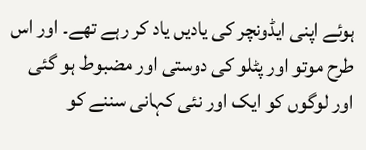ہوئے اپنی ایڈونچر کی یادیں یاد کر رہے تھے۔ اور اس طرح موتو اور پٹلو کی دوستی اور مضبوط ہو گئی اور لوگوں کو ایک اور نئی کہانی سننے کو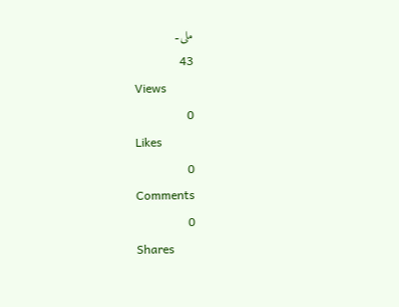ملی۔
43
Views
0
Likes
0
Comments
0
Shares